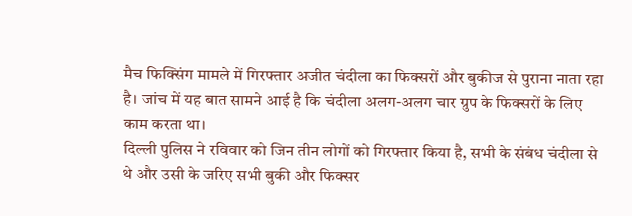मैच फिक्सिंग मामले में गिरफ्तार अजीत चंदीला का फिक्सरों और बुकीज से पुराना नाता रहा है। जांच में यह बात सामने आई है कि चंदीला अलग-अलग चार ग्रुप के फिक्सरों के लिए काम करता था।
दिल्ली पुलिस ने रविवार को जिन तीन लोगों को गिरफ्तार किया है, सभी के संबंध चंदीला से थे और उसी के जरिए सभी बुकी और फिक्सर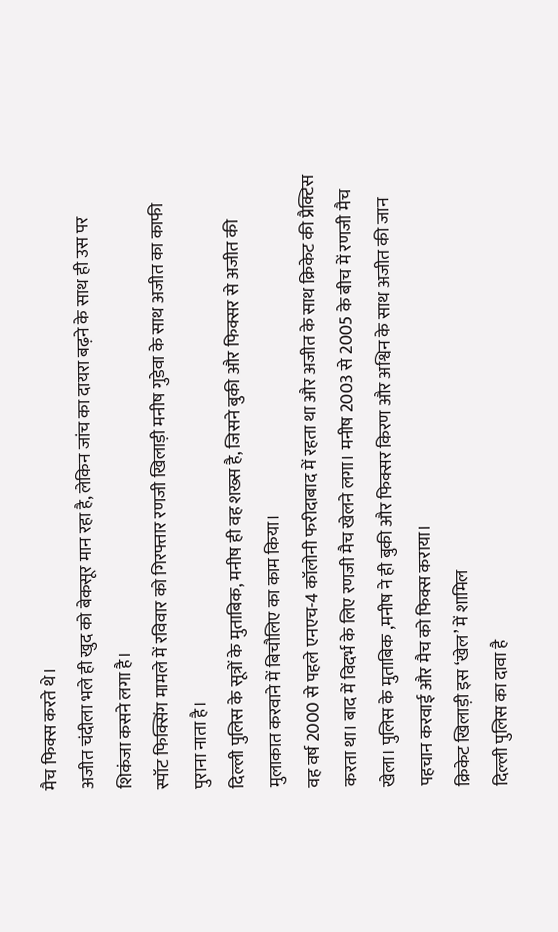मैच फिक्स करते थे।
अजीत चंदीला भले ही खुद को बेकसूर मान रहा है, लेकिन जांच का दायरा बढ़ने के साथ ही उस पर शिकंजा कसने लगा है।
स्पॉट फिक्सिंग मामले में रविवार को गिरफ्तार रणजी खिलाड़ी मनीष गुडेवा के साथ अजीत का काफी पुराना नाता है।
दिल्ली पुलिस के सूत्रों के मुताबिक, मनीष ही वह शख्स है, जिसने बुकी और फिक्सर से अजीत की मुलाकात करवाने में बिचौलिए का काम किया।
वह वर्ष 2000 से पहले एनएच-4 कॉलोनी फरीदाबाद में रहता था और अजीत के साथ क्रिकेट की प्रैक्टिस करता था। बाद में विदर्भ के लिए रणजी मैच खेलने लगा। मनीष 2003 से 2005 के बीच में रणजी मैच खेला। पुलिस के मुताबिक ,मनीष ने ही बुकी और फिक्सर किरण और अश्विन के साथ अजीत की जान पहचान करवाई और मैच को फिक्स कराया।
क्रिकेट खिलाड़ी इस ‘खेल’ में शामिल
दिल्ली पुलिस का दावा है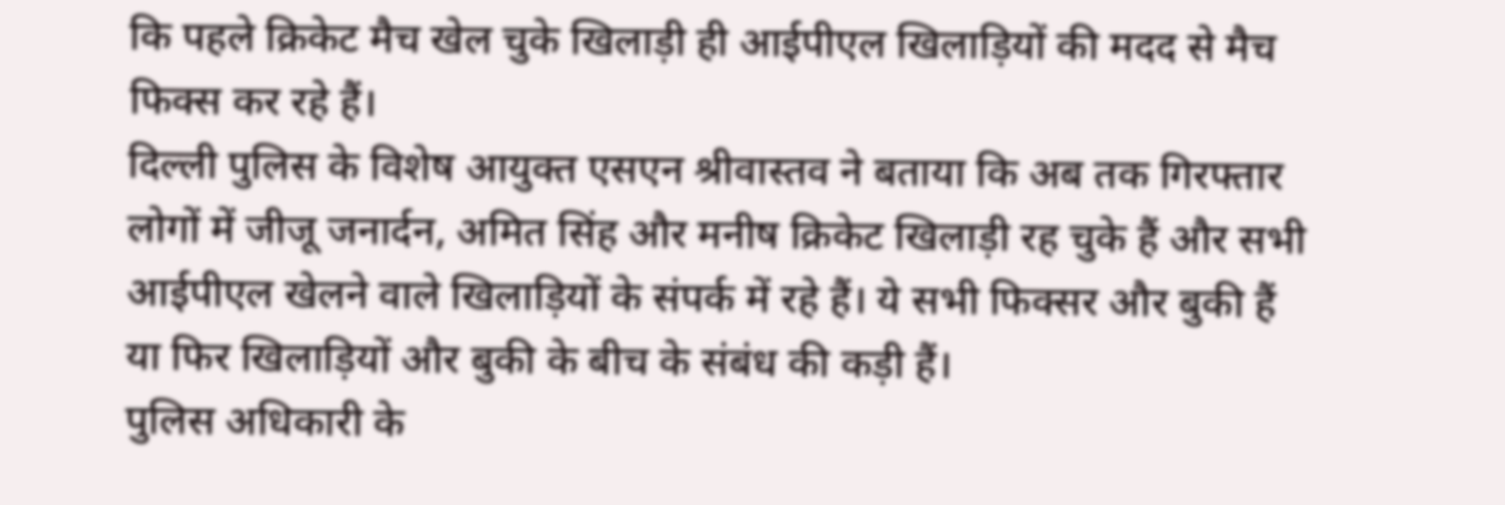कि पहले क्रिकेट मैच खेल चुके खिलाड़ी ही आईपीएल खिलाड़ियों की मदद से मैच फिक्स कर रहे हैं।
दिल्ली पुलिस के विशेष आयुक्त एसएन श्रीवास्तव ने बताया कि अब तक गिरफ्तार लोगों में जीजू जनार्दन, अमित सिंह और मनीष क्रिकेट खिलाड़ी रह चुके हैं और सभी आईपीएल खेलने वाले खिलाड़ियों के संपर्क में रहे हैं। ये सभी फिक्सर और बुकी हैं या फिर खिलाड़ियों और बुकी के बीच के संबंध की कड़ी हैं।
पुलिस अधिकारी के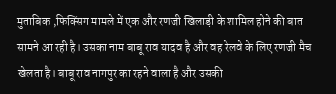मुताबिक ,फिक्सिंग मामले में एक और रणजी खिलाड़ी के शामिल होने की बात सामने आ रही है। उसका नाम बाबू राव यादव है और वह रेलवे के लिए रणजी मैच खेलता है। बाबू राव नागपुर का रहने वाला है और उसकी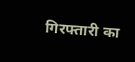गिरफ्तारी का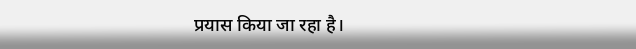प्रयास किया जा रहा है।